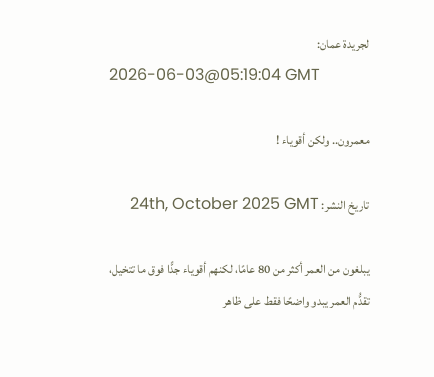لجريدة عمان:
2026-06-03@05:19:04 GMT

معمرون.. ولكن أقوياء !

تاريخ النشر: 24th, October 2025 GMT

يبلغون من العمر أكثر من 80 عامًا، لكنهم أقوياء جدًّا فوق ما تتخيل، تقدُّم العمر يبدو واضحًا فقط على ظاهر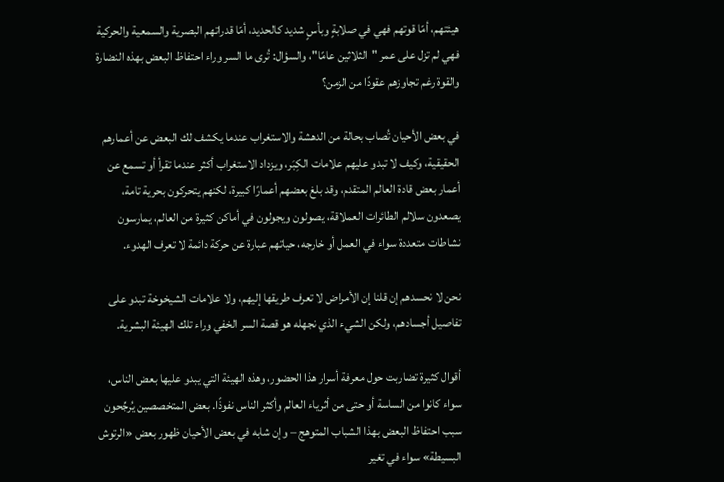هيئتهم، أمّا قوتهم فهي في صلابةٍ وبأسٍ شديد كالحديد، أمّا قدراتهم البصرية والسمعية والحركية فهي لم تزل على عمر "الثلاثين عامًا"، والسؤال: تُرى ما السر وراء احتفاظ البعض بهذه النضارة والقوة رغم تجاوزهم عقودًا من الزمن؟

في بعض الأحيان تُصاب بحالة من الدهشة والاستغراب عندما يكشف لك البعض عن أعمارهم الحقيقية، وكيف لا تبدو عليهم علامات الكِبَر، ويزداد الاستغراب أكثر عندما تقرأ أو تسمع عن أعمار بعض قادة العالم المتقدم، وقد بلغ بعضهم أعمارًا كبيرة، لكنهم يتحركون بحرية تامة، يصعدون سلالم الطائرات العملاقة، يصولون ويجولون في أماكن كثيرة من العالم، يمارسون نشاطات متعددة سواء في العمل أو خارجه، حياتهم عبارة عن حركة دائمة لا تعرف الهدوء.

نحن لا نحسدهم إن قلنا إن الأمراض لا تعرف طريقها إليهم، ولا علامات الشيخوخة تبدو على تفاصيل أجسادهم، ولكن الشيء الذي نجهله هو قصة السر الخفي وراء تلك الهيئة البشرية.

أقوال كثيرة تضاربت حول معرفة أسرار هذا الحضور، وهذه الهيئة التي يبدو عليها بعض الناس، سواء كانوا من الساسة أو حتى من أثرياء العالم وأكثر الناس نفوذًا. بعض المتخصصين يُرجِّحون سبب احتفاظ البعض بهذا الشباب المتوهج – وإن شابه في بعض الأحيان ظهور بعض «الرتوش البسيطة» سواء في تغير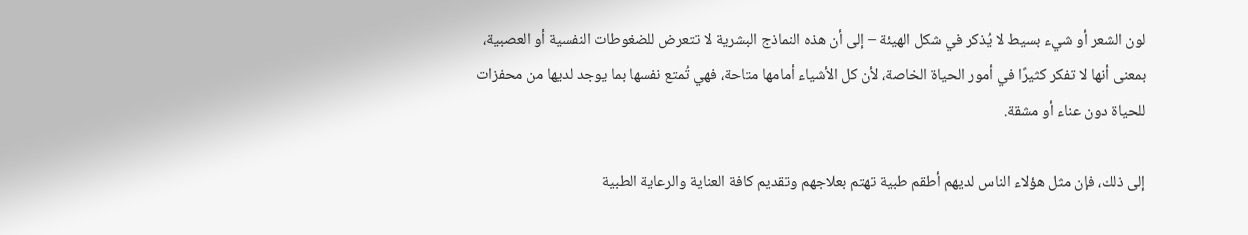لون الشعر أو شيء بسيط لا يُذكر في شكل الهيئة – إلى أن هذه النماذج البشرية لا تتعرض للضغوطات النفسية أو العصبية، بمعنى أنها لا تفكر كثيرًا في أمور الحياة الخاصة، لأن كل الأشياء أمامها متاحة، فهي تُمتع نفسها بما يوجد لديها من محفزات للحياة دون عناء أو مشقة.

إلى ذلك، فإن مثل هؤلاء الناس لديهم أطقم طبية تهتم بعلاجهم وتقديم كافة العناية والرعاية الطبية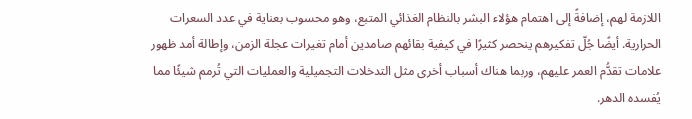اللازمة لهم، إضافةً إلى اهتمام هؤلاء البشر بالنظام الغذائي المتبع، وهو محسوب بعناية في عدد السعرات الحرارية. أيضًا جُلّ تفكيرهم ينحصر كثيرًا في كيفية بقائهم صامدين أمام تغيرات عجلة الزمن، وإطالة أمد ظهور علامات تقدُّم العمر عليهم، وربما هناك أسباب أخرى مثل التدخلات التجميلية والعمليات التي تُرمم شيئًا مما يُفسده الدهر.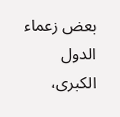بعض زعماء الدول الكبرى،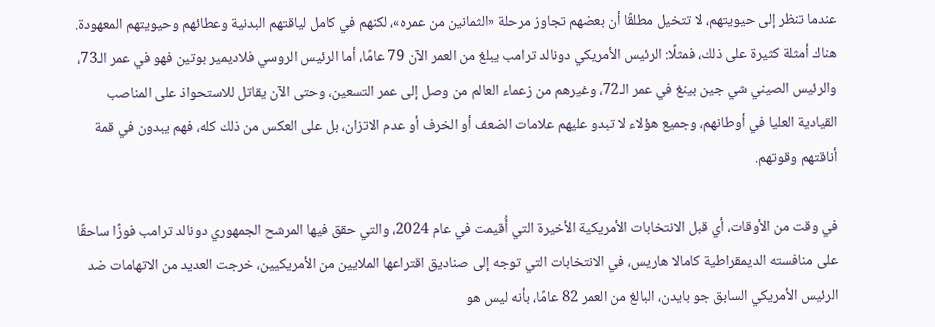عندما تنظر إلى حيويتهم، لا تتخيل مطلقًا أن بعضهم تجاوز مرحلة «الثمانين من عمره»، لكنهم في كامل لياقتهم البدنية وعطائهم وحيويتهم المعهودة. هناك أمثلة كثيرة على ذلك، فمثلًا: الرئيس الأمريكي دونالد ترامب يبلغ من العمر الآن 79 عامًا، أما الرئيس الروسي فلاديمير بوتين فهو في عمر الـ73، والرئيس الصيني شي جين بينغ في عمر الـ72، وغيرهم من زعماء العالم من وصل إلى عمر التسعين، وحتى الآن يقاتل للاستحواذ على المناصب القيادية العليا في أوطانهم، وجميع هؤلاء لا تبدو عليهم علامات الضعف أو الخرف أو عدم الاتزان، بل على العكس من ذلك كله، فهم يبدون في قمة أناقتهم وقوتهم.

في وقت من الأوقات، أي قبل الانتخابات الأمريكية الأخيرة التي أُقيمت في عام 2024، والتي حقق فيها المرشح الجمهوري دونالد ترامب فوزًا ساحقًا على منافسته الديمقراطية كامالا هاريس، في الانتخابات التي توجه إلى صناديق اقتراعها الملايين من الأمريكيين، خرجت العديد من الاتهامات ضد الرئيس الأمريكي السابق جو بايدن، البالغ من العمر 82 عامًا، بأنه ليس هو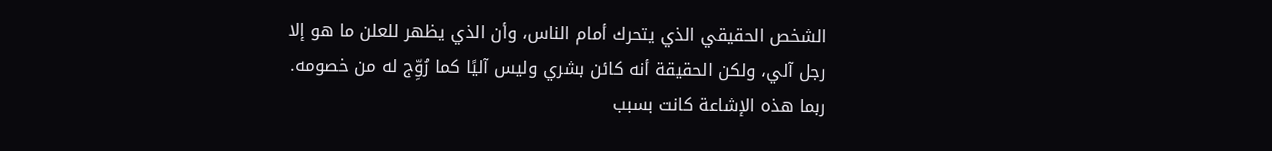الشخص الحقيقي الذي يتحرك أمام الناس، وأن الذي يظهر للعلن ما هو إلا رجل آلي، ولكن الحقيقة أنه كائن بشري وليس آليًا كما رُوِّج له من خصومه. ربما هذه الإشاعة كانت بسبب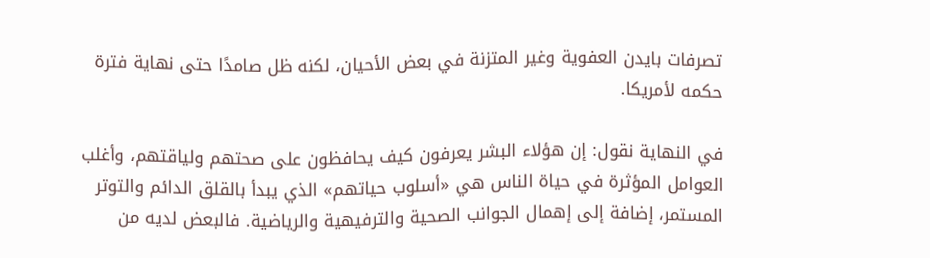تصرفات بايدن العفوية وغير المتزنة في بعض الأحيان، لكنه ظل صامدًا حتى نهاية فترة حكمه لأمريكا.

في النهاية نقول: إن هؤلاء البشر يعرفون كيف يحافظون على صحتهم ولياقتهم، وأغلب العوامل المؤثرة في حياة الناس هي «أسلوب حياتهم» الذي يبدأ بالقلق الدائم والتوتر المستمر، إضافة إلى إهمال الجوانب الصحية والترفيهية والرياضية. فالبعض لديه من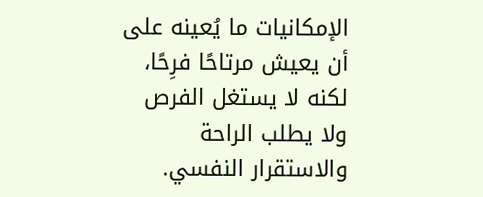الإمكانيات ما يُعينه على أن يعيش مرتاحًا فرِحًا، لكنه لا يستغل الفرص ولا يطلب الراحة والاستقرار النفسي.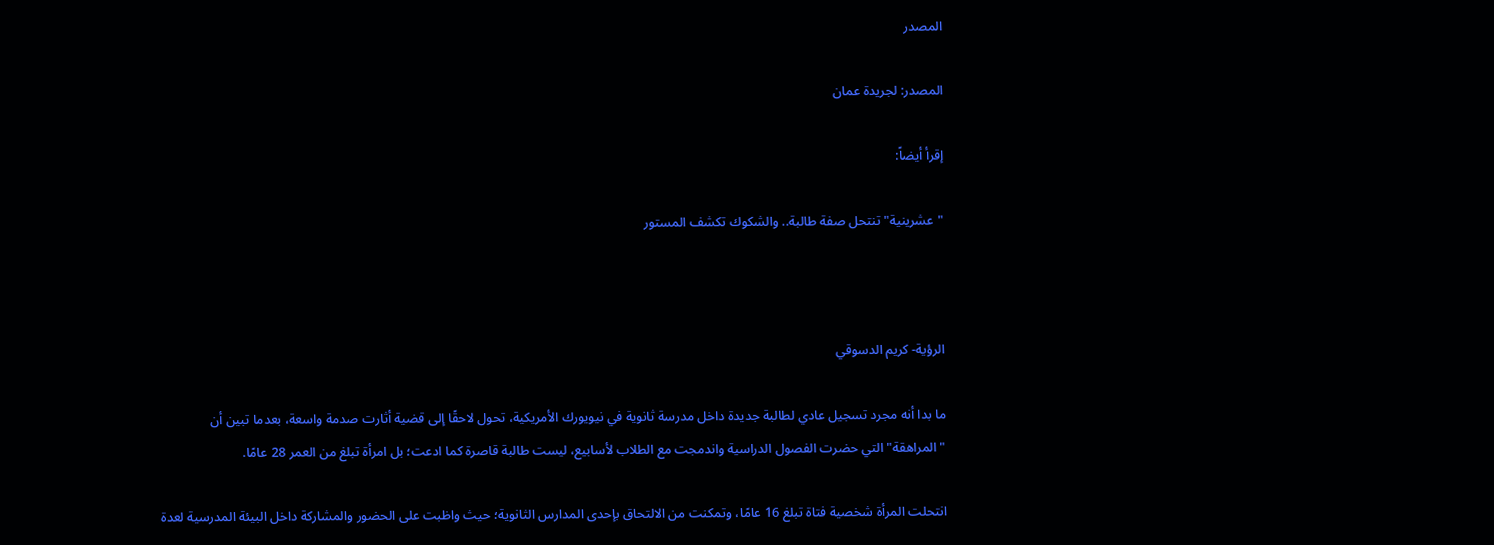المصدر

المصدر: لجريدة عمان

إقرأ أيضاً:

"عشرينية" تنتحل صفة طالبة.. والشكوك تكشف المستور



الرؤية- كريم الدسوقي

ما بدا أنه مجرد تسجيل عادي لطالبة جديدة داخل مدرسة ثانوية في نيويورك الأمريكية، تحول لاحقًا إلى قضية أثارت صدمة واسعة، بعدما تبين أن "المراهقة" التي حضرت الفصول الدراسية واندمجت مع الطلاب لأسابيع، ليست طالبة قاصرة كما ادعت؛ بل امرأة تبلغ من العمر 28 عامًا.

انتحلت المرأة شخصية فتاة تبلغ 16 عامًا، وتمكنت من الالتحاق بإحدى المدارس الثانوية؛ حيث واظبت على الحضور والمشاركة داخل البيئة المدرسية لعدة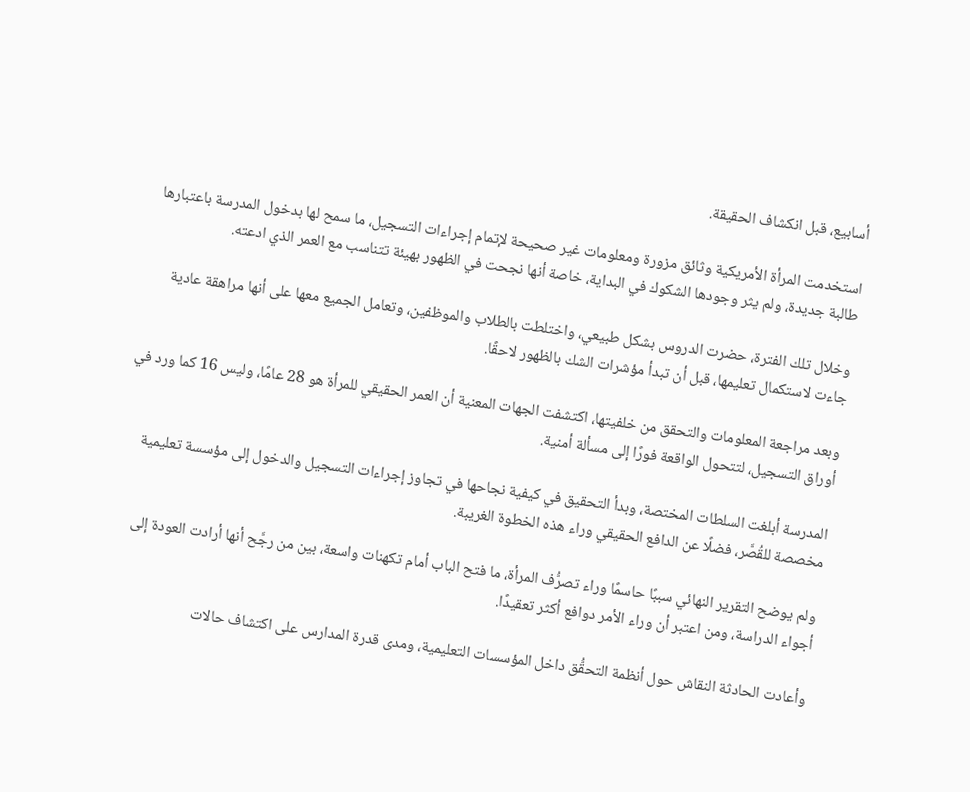أسابيع، قبل انكشاف الحقيقة.

استخدمت المرأة الأمريكية وثائق مزورة ومعلومات غير صحيحة لإتمام إجراءات التسجيل، ما سمح لها بدخول المدرسة باعتبارها طالبة جديدة، ولم يثر وجودها الشكوك في البداية، خاصة أنها نجحت في الظهور بهيئة تتناسب مع العمر الذي ادعته.

وخلال تلك الفترة، حضرت الدروس بشكل طبيعي، واختلطت بالطلاب والموظفين، وتعامل الجميع معها على أنها مراهقة عادية جاءت لاستكمال تعليمها، قبل أن تبدأ مؤشرات الشك بالظهور لاحقًا.

وبعد مراجعة المعلومات والتحقق من خلفيتها، اكتشفت الجهات المعنية أن العمر الحقيقي للمرأة هو 28 عامًا، وليس 16 كما ورد في أوراق التسجيل، لتتحول الواقعة فورًا إلى مسألة أمنية.

المدرسة أبلغت السلطات المختصة، وبدأ التحقيق في كيفية نجاحها في تجاوز إجراءات التسجيل والدخول إلى مؤسسة تعليمية مخصصة للقُصَّر، فضلًا عن الدافع الحقيقي وراء هذه الخطوة الغريبة.

ولم يوضح التقرير النهائي سببًا حاسمًا وراء تصرُّف المرأة، ما فتح الباب أمام تكهنات واسعة، بين من رجَّح أنها أرادت العودة إلى أجواء الدراسة، ومن اعتبر أن وراء الأمر دوافع أكثر تعقيدًا.

وأعادت الحادثة النقاش حول أنظمة التحقُّق داخل المؤسسات التعليمية، ومدى قدرة المدارس على اكتشاف حالات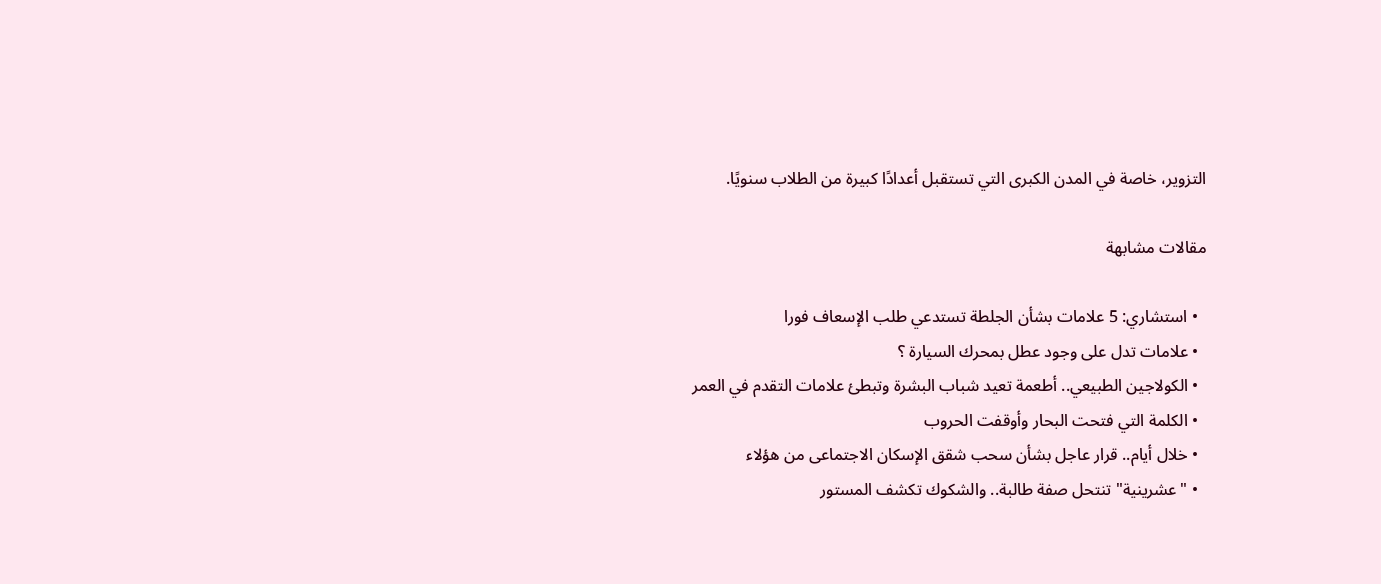التزوير، خاصة في المدن الكبرى التي تستقبل أعدادًا كبيرة من الطلاب سنويًا.

مقالات مشابهة

  • استشاري: 5 علامات بشأن الجلطة تستدعي طلب الإسعاف فورا
  • علامات تدل على وجود عطل بمحرك السيارة ؟
  • الكولاجين الطبيعي.. أطعمة تعيد شباب البشرة وتبطئ علامات التقدم في العمر
  • الكلمة التي فتحت البحار وأوقفت الحروب
  • خلال أيام.. قرار عاجل بشأن سحب شقق الإسكان الاجتماعى من هؤلاء
  • "عشرينية" تنتحل صفة طالبة.. والشكوك تكشف المستور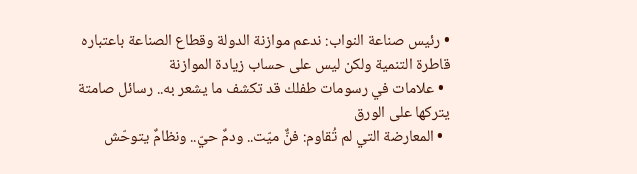• رئيس صناعة النواب: ندعم موازنة الدولة وقطاع الصناعة باعتباره قاطرة التنمية ولكن ليس على حساب زيادة الموازنة
  • علامات في رسومات طفلك قد تكشف ما يشعر به.. رسائل صامتة يتركها على الورق
  • المعارضة التي لم تُقاوم: فنٌّ ميّت.. ودمٌ حيّ.. ونظامٌ يتوحّش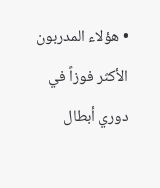• هؤلاء المدربون الأكثر فوزاً في دوري أبطال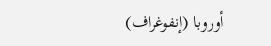أوروبا (إنفوغراف)